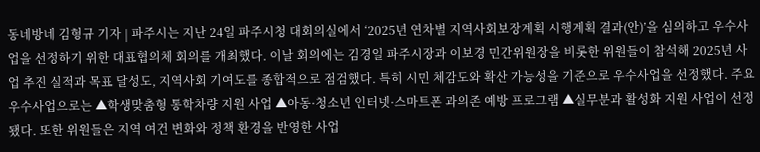동네방네 김형규 기자 | 파주시는 지난 24일 파주시청 대회의실에서 ‘2025년 연차별 지역사회보장계획 시행계획 결과(안)’을 심의하고 우수사업을 선정하기 위한 대표협의체 회의를 개최했다. 이날 회의에는 김경일 파주시장과 이보경 민간위원장을 비롯한 위원들이 참석해 2025년 사업 추진 실적과 목표 달성도, 지역사회 기여도를 종합적으로 점검했다. 특히 시민 체감도와 확산 가능성을 기준으로 우수사업을 선정했다. 주요 우수사업으로는 ▲학생맞춤형 통학차량 지원 사업 ▲아동·청소년 인터넷·스마트폰 과의존 예방 프로그램 ▲실무분과 활성화 지원 사업이 선정됐다. 또한 위원들은 지역 여건 변화와 정책 환경을 반영한 사업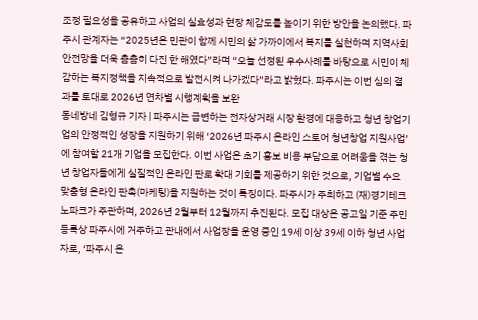조정 필요성을 공유하고 사업의 실효성과 현장 체감도를 높이기 위한 방안을 논의했다. 파주시 관계자는 “2025년은 민관이 함께 시민의 삶 가까이에서 복지를 실천하며 지역사회 안전망을 더욱 촘촘히 다진 한 해였다”라며 “오늘 선정된 우수사례를 바탕으로 시민이 체감하는 복지정책을 지속적으로 발전시켜 나가겠다”라고 밝혔다. 파주시는 이번 심의 결과를 토대로 2026년 연차별 시행계획을 보완
동네방네 김형규 기자 | 파주시는 급변하는 전자상거래 시장 환경에 대응하고 청년 창업기업의 안정적인 성장을 지원하기 위해 ‘2026년 파주시 온라인 스토어 청년창업 지원사업’에 참여할 21개 기업을 모집한다. 이번 사업은 초기 홍보 비용 부담으로 어려움을 겪는 청년 창업자들에게 실질적인 온라인 판로 확대 기회를 제공하기 위한 것으로, 기업별 수요 맞춤형 온라인 판촉(마케팅)을 지원하는 것이 특징이다. 파주시가 주최하고 (재)경기테크노파크가 주관하며, 2026년 2월부터 12월까지 추진된다. 모집 대상은 공고일 기준 주민등록상 파주시에 거주하고 관내에서 사업장을 운영 중인 19세 이상 39세 이하 청년 사업자로, ‘파주시 온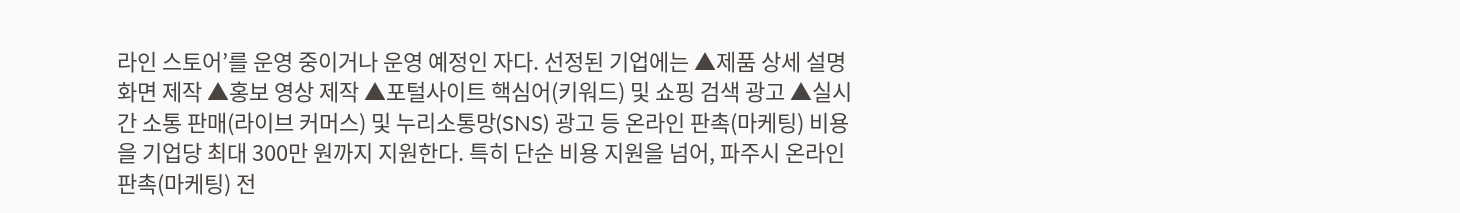라인 스토어’를 운영 중이거나 운영 예정인 자다. 선정된 기업에는 ▲제품 상세 설명 화면 제작 ▲홍보 영상 제작 ▲포털사이트 핵심어(키워드) 및 쇼핑 검색 광고 ▲실시간 소통 판매(라이브 커머스) 및 누리소통망(SNS) 광고 등 온라인 판촉(마케팅) 비용을 기업당 최대 300만 원까지 지원한다. 특히 단순 비용 지원을 넘어, 파주시 온라인 판촉(마케팅) 전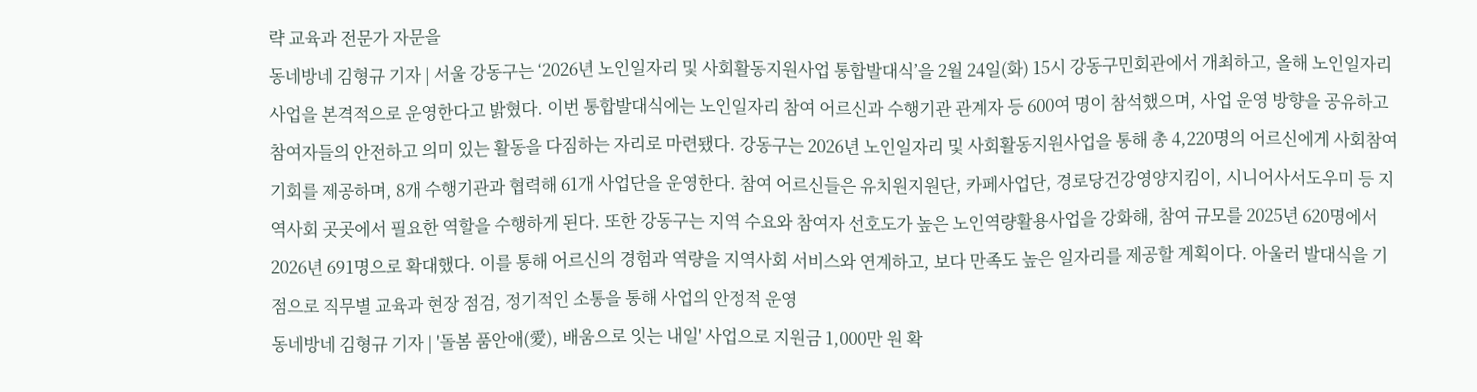략 교육과 전문가 자문을
동네방네 김형규 기자 | 서울 강동구는 ‘2026년 노인일자리 및 사회활동지원사업 통합발대식’을 2월 24일(화) 15시 강동구민회관에서 개최하고, 올해 노인일자리사업을 본격적으로 운영한다고 밝혔다. 이번 통합발대식에는 노인일자리 참여 어르신과 수행기관 관계자 등 600여 명이 참석했으며, 사업 운영 방향을 공유하고 참여자들의 안전하고 의미 있는 활동을 다짐하는 자리로 마련됐다. 강동구는 2026년 노인일자리 및 사회활동지원사업을 통해 총 4,220명의 어르신에게 사회참여 기회를 제공하며, 8개 수행기관과 협력해 61개 사업단을 운영한다. 참여 어르신들은 유치원지원단, 카페사업단, 경로당건강영양지킴이, 시니어사서도우미 등 지역사회 곳곳에서 필요한 역할을 수행하게 된다. 또한 강동구는 지역 수요와 참여자 선호도가 높은 노인역량활용사업을 강화해, 참여 규모를 2025년 620명에서 2026년 691명으로 확대했다. 이를 통해 어르신의 경험과 역량을 지역사회 서비스와 연계하고, 보다 만족도 높은 일자리를 제공할 계획이다. 아울러 발대식을 기점으로 직무별 교육과 현장 점검, 정기적인 소통을 통해 사업의 안정적 운영
동네방네 김형규 기자 | '돌봄 품안애(愛), 배움으로 잇는 내일' 사업으로 지원금 1,000만 원 확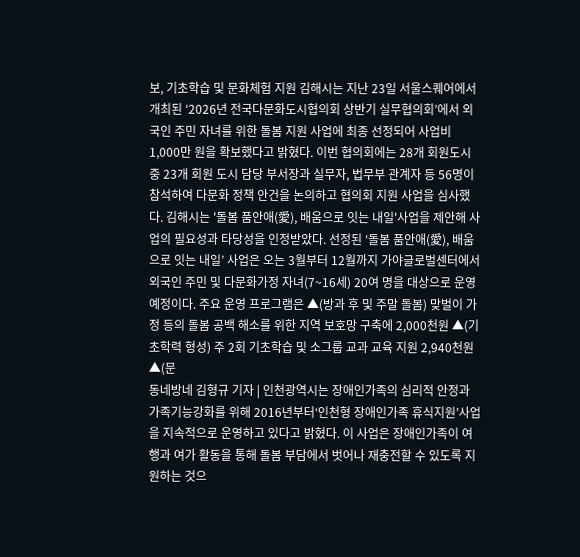보, 기초학습 및 문화체험 지원 김해시는 지난 23일 서울스퀘어에서 개최된 ‘2026년 전국다문화도시협의회 상반기 실무협의회’에서 외국인 주민 자녀를 위한 돌봄 지원 사업에 최종 선정되어 사업비 1,000만 원을 확보했다고 밝혔다. 이번 협의회에는 28개 회원도시 중 23개 회원 도시 담당 부서장과 실무자, 법무부 관계자 등 56명이 참석하여 다문화 정책 안건을 논의하고 협의회 지원 사업을 심사했다. 김해시는 '돌봄 품안애(愛), 배움으로 잇는 내일'사업을 제안해 사업의 필요성과 타당성을 인정받았다. 선정된 ‘돌봄 품안애(愛), 배움으로 잇는 내일’ 사업은 오는 3월부터 12월까지 가야글로벌센터에서 외국인 주민 및 다문화가정 자녀(7~16세) 20여 명을 대상으로 운영 예정이다. 주요 운영 프로그램은 ▲(방과 후 및 주말 돌봄) 맞벌이 가정 등의 돌봄 공백 해소를 위한 지역 보호망 구축에 2,000천원 ▲(기초학력 형성) 주 2회 기초학습 및 소그룹 교과 교육 지원 2,940천원 ▲(문
동네방네 김형규 기자 | 인천광역시는 장애인가족의 심리적 안정과 가족기능강화를 위해 2016년부터‘인천형 장애인가족 휴식지원’사업을 지속적으로 운영하고 있다고 밝혔다. 이 사업은 장애인가족이 여행과 여가 활동을 통해 돌봄 부담에서 벗어나 재충전할 수 있도록 지원하는 것으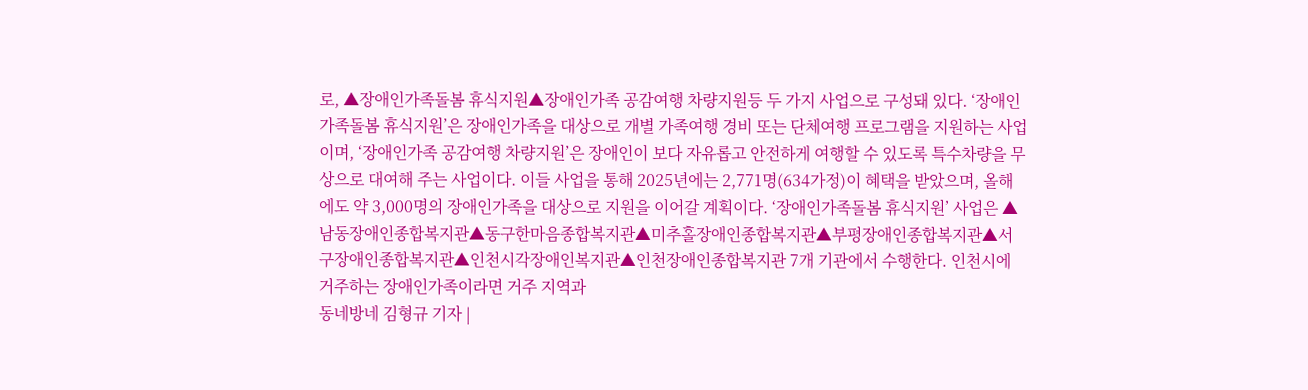로, ▲장애인가족돌봄 휴식지원▲장애인가족 공감여행 차량지원등 두 가지 사업으로 구성돼 있다. ‘장애인가족돌봄 휴식지원’은 장애인가족을 대상으로 개별 가족여행 경비 또는 단체여행 프로그램을 지원하는 사업이며, ‘장애인가족 공감여행 차량지원’은 장애인이 보다 자유롭고 안전하게 여행할 수 있도록 특수차량을 무상으로 대여해 주는 사업이다. 이들 사업을 통해 2025년에는 2,771명(634가정)이 혜택을 받았으며, 올해에도 약 3,000명의 장애인가족을 대상으로 지원을 이어갈 계획이다. ‘장애인가족돌봄 휴식지원’ 사업은 ▲남동장애인종합복지관▲동구한마음종합복지관▲미추홀장애인종합복지관▲부평장애인종합복지관▲서구장애인종합복지관▲인천시각장애인복지관▲인천장애인종합복지관 7개 기관에서 수행한다. 인천시에 거주하는 장애인가족이라면 거주 지역과
동네방네 김형규 기자 |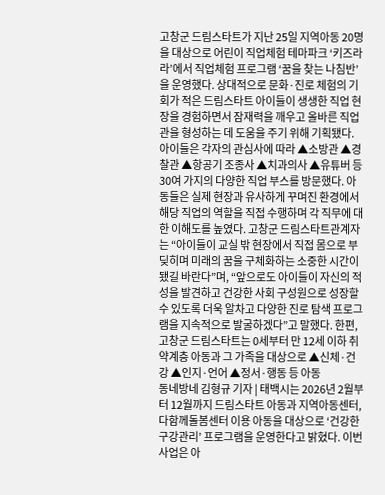고창군 드림스타트가 지난 25일 지역아동 20명을 대상으로 어린이 직업체험 테마파크 ‘키즈라라’에서 직업체험 프로그램 ‘꿈을 찾는 나침반’을 운영했다. 상대적으로 문화·진로 체험의 기회가 적은 드림스타트 아이들이 생생한 직업 현장을 경험하면서 잠재력을 깨우고 올바른 직업관을 형성하는 데 도움을 주기 위해 기획됐다. 아이들은 각자의 관심사에 따라 ▲소방관 ▲경찰관 ▲항공기 조종사 ▲치과의사 ▲유튜버 등 30여 가지의 다양한 직업 부스를 방문했다. 아동들은 실제 현장과 유사하게 꾸며진 환경에서 해당 직업의 역할을 직접 수행하며 각 직무에 대한 이해도를 높였다. 고창군 드림스타트관계자는 “아이들이 교실 밖 현장에서 직접 몸으로 부딪히며 미래의 꿈을 구체화하는 소중한 시간이 됐길 바란다”며, “앞으로도 아이들이 자신의 적성을 발견하고 건강한 사회 구성원으로 성장할 수 있도록 더욱 알차고 다양한 진로 탐색 프로그램을 지속적으로 발굴하겠다”고 말했다. 한편, 고창군 드림스타트는 0세부터 만 12세 이하 취약계층 아동과 그 가족을 대상으로 ▲신체·건강 ▲인지·언어 ▲정서·행동 등 아동
동네방네 김형규 기자 | 태백시는 2026년 2월부터 12월까지 드림스타트 아동과 지역아동센터, 다함께돌봄센터 이용 아동을 대상으로 ‘건강한 구강관리’ 프로그램을 운영한다고 밝혔다. 이번 사업은 아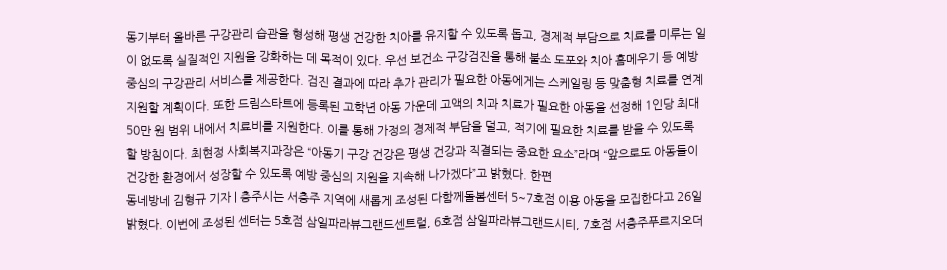동기부터 올바른 구강관리 습관을 형성해 평생 건강한 치아를 유지할 수 있도록 돕고, 경제적 부담으로 치료를 미루는 일이 없도록 실질적인 지원을 강화하는 데 목적이 있다. 우선 보건소 구강검진을 통해 불소 도포와 치아 홈메우기 등 예방 중심의 구강관리 서비스를 제공한다. 검진 결과에 따라 추가 관리가 필요한 아동에게는 스케일링 등 맞춤형 치료를 연계 지원할 계획이다. 또한 드림스타트에 등록된 고학년 아동 가운데 고액의 치과 치료가 필요한 아동을 선정해 1인당 최대 50만 원 범위 내에서 치료비를 지원한다. 이를 통해 가정의 경제적 부담을 덜고, 적기에 필요한 치료를 받을 수 있도록 할 방침이다. 최현정 사회복지과장은 “아동기 구강 건강은 평생 건강과 직결되는 중요한 요소”라며 “앞으로도 아동들이 건강한 환경에서 성장할 수 있도록 예방 중심의 지원을 지속해 나가겠다”고 밝혔다. 한편
동네방네 김형규 기자 | 충주시는 서충주 지역에 새롭게 조성된 다함께돌봄센터 5~7호점 이용 아동을 모집한다고 26일 밝혔다. 이번에 조성된 센터는 5호점 삼일파라뷰그랜드센트럴, 6호점 삼일파라뷰그랜드시티, 7호점 서충주푸르지오더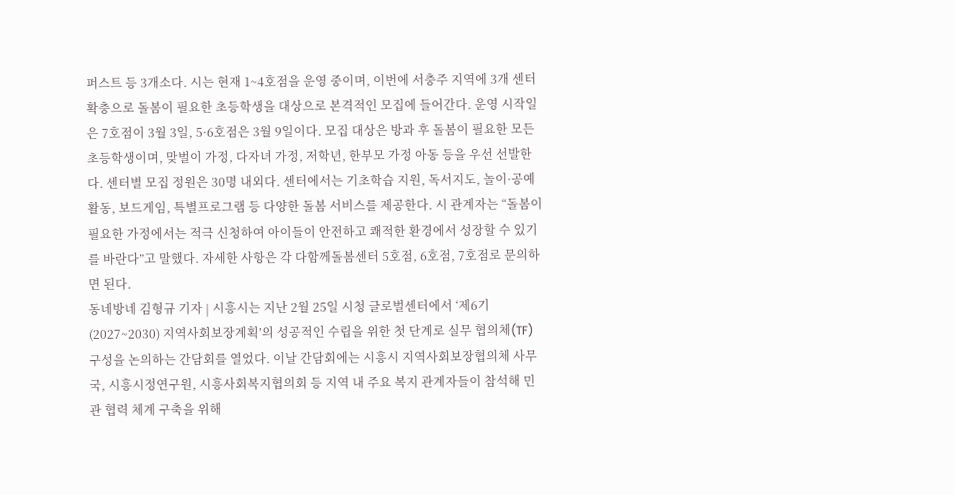퍼스트 등 3개소다. 시는 현재 1~4호점을 운영 중이며, 이번에 서충주 지역에 3개 센터 확충으로 돌봄이 필요한 초등학생을 대상으로 본격적인 모집에 들어간다. 운영 시작일은 7호점이 3월 3일, 5·6호점은 3월 9일이다. 모집 대상은 방과 후 돌봄이 필요한 모든 초등학생이며, 맞벌이 가정, 다자녀 가정, 저학년, 한부모 가정 아동 등을 우선 선발한다. 센터별 모집 정원은 30명 내외다. 센터에서는 기초학습 지원, 독서지도, 놀이·공예 활동, 보드게임, 특별프로그램 등 다양한 돌봄 서비스를 제공한다. 시 관계자는 “돌봄이 필요한 가정에서는 적극 신청하여 아이들이 안전하고 쾌적한 환경에서 성장할 수 있기를 바란다”고 말했다. 자세한 사항은 각 다함께돌봄센터 5호점, 6호점, 7호점로 문의하면 된다.
동네방네 김형규 기자 | 시흥시는 지난 2월 25일 시청 글로벌센터에서 ‘제6기(2027~2030) 지역사회보장계획’의 성공적인 수립을 위한 첫 단계로 실무 협의체(TF) 구성을 논의하는 간담회를 열었다. 이날 간담회에는 시흥시 지역사회보장협의체 사무국, 시흥시정연구원, 시흥사회복지협의회 등 지역 내 주요 복지 관계자들이 참석해 민관 협력 체계 구축을 위해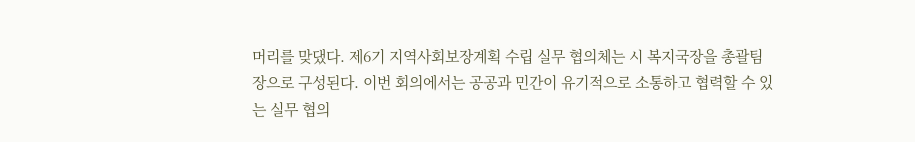머리를 맞댔다. 제6기 지역사회보장계획 수립 실무 협의체는 시 복지국장을 총괄팀장으로 구성된다. 이번 회의에서는 공공과 민간이 유기적으로 소통하고 협력할 수 있는 실무 협의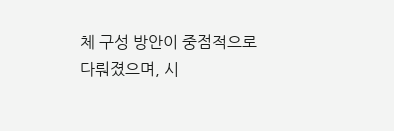체 구성 방안이 중점적으로 다뤄졌으며, 시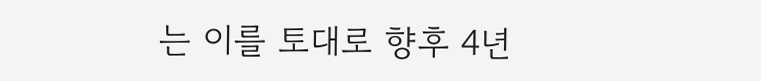는 이를 토대로 향후 4년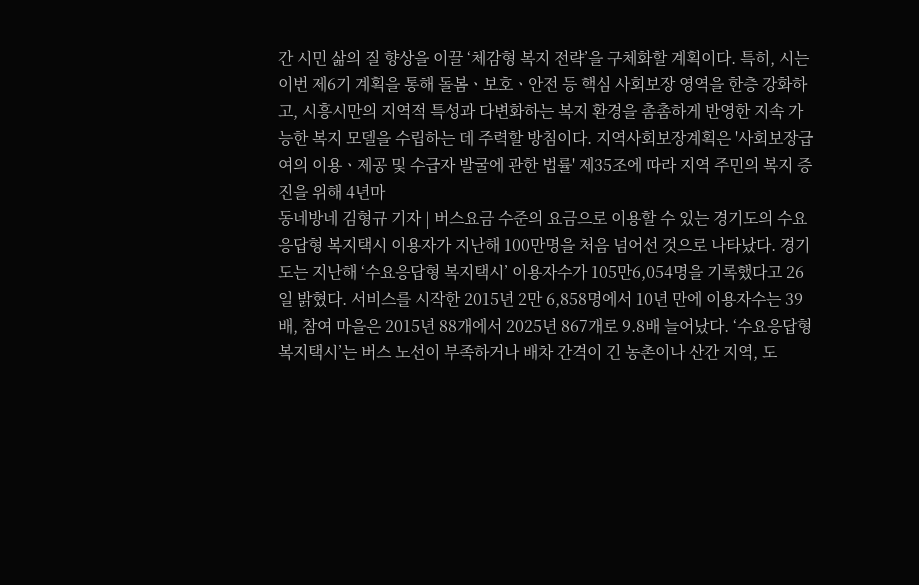간 시민 삶의 질 향상을 이끌 ‘체감형 복지 전략’을 구체화할 계획이다. 특히, 시는 이번 제6기 계획을 통해 돌봄ㆍ보호ㆍ안전 등 핵심 사회보장 영역을 한층 강화하고, 시흥시만의 지역적 특성과 다변화하는 복지 환경을 촘촘하게 반영한 지속 가능한 복지 모델을 수립하는 데 주력할 방침이다. 지역사회보장계획은 '사회보장급여의 이용ㆍ제공 및 수급자 발굴에 관한 법률' 제35조에 따라 지역 주민의 복지 증진을 위해 4년마
동네방네 김형규 기자 | 버스요금 수준의 요금으로 이용할 수 있는 경기도의 수요응답형 복지택시 이용자가 지난해 100만명을 처음 넘어선 것으로 나타났다. 경기도는 지난해 ‘수요응답형 복지택시’ 이용자수가 105만6,054명을 기록했다고 26일 밝혔다. 서비스를 시작한 2015년 2만 6,858명에서 10년 만에 이용자수는 39배, 참여 마을은 2015년 88개에서 2025년 867개로 9.8배 늘어났다. ‘수요응답형 복지택시’는 버스 노선이 부족하거나 배차 간격이 긴 농촌이나 산간 지역, 도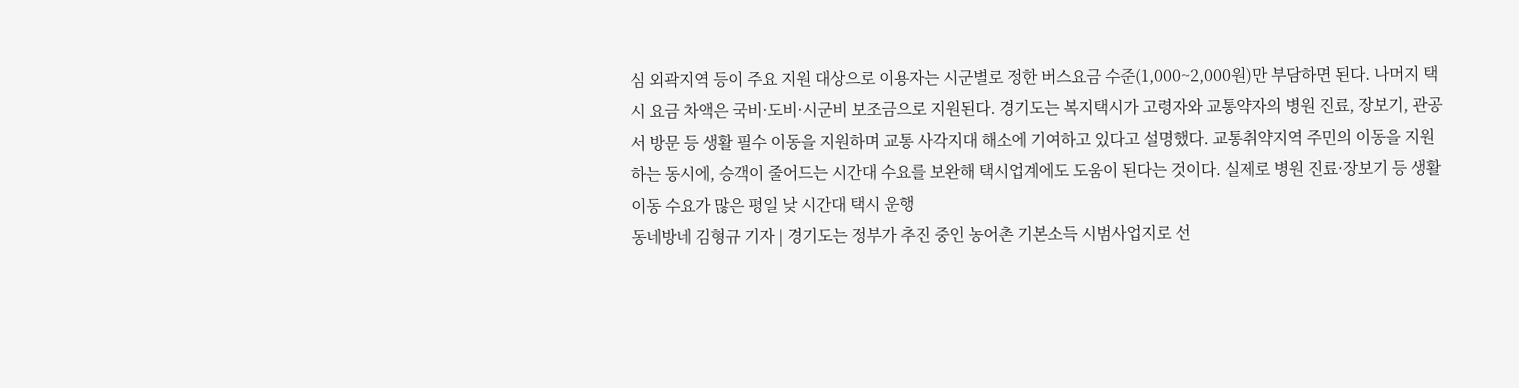심 외곽지역 등이 주요 지원 대상으로 이용자는 시군별로 정한 버스요금 수준(1,000~2,000원)만 부담하면 된다. 나머지 택시 요금 차액은 국비·도비·시군비 보조금으로 지원된다. 경기도는 복지택시가 고령자와 교통약자의 병원 진료, 장보기, 관공서 방문 등 생활 필수 이동을 지원하며 교통 사각지대 해소에 기여하고 있다고 설명했다. 교통취약지역 주민의 이동을 지원하는 동시에, 승객이 줄어드는 시간대 수요를 보완해 택시업계에도 도움이 된다는 것이다. 실제로 병원 진료·장보기 등 생활 이동 수요가 많은 평일 낮 시간대 택시 운행
동네방네 김형규 기자 | 경기도는 정부가 추진 중인 농어촌 기본소득 시범사업지로 선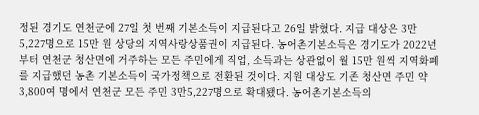정된 경기도 연천군에 27일 첫 번째 기본소득이 지급된다고 26일 밝혔다. 지급 대상은 3만5,227명으로 15만 원 상당의 지역사랑상품권이 지급된다. 농어촌기본소득은 경기도가 2022년부터 연천군 청산면에 거주하는 모든 주민에게 직업, 소득과는 상관없이 월 15만 원씩 지역화폐를 지급했던 농촌 기본소득이 국가정책으로 전환된 것이다. 지원 대상도 기존 청산면 주민 약 3,800여 명에서 연천군 모든 주민 3만5,227명으로 확대됐다. 농어촌기본소득의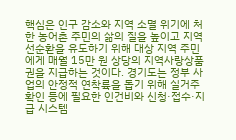핵심은 인구 감소와 지역 소멸 위기에 처한 농어촌 주민의 삶의 질을 높이고 지역 선순환을 유도하기 위해 대상 지역 주민에게 매월 15만 원 상당의 지역사랑상품권을 지급하는 것이다. 경기도는 정부 사업의 안정적 연착륙을 돕기 위해 실거주 확인 등에 필요한 인건비와 신청·접수·지급 시스템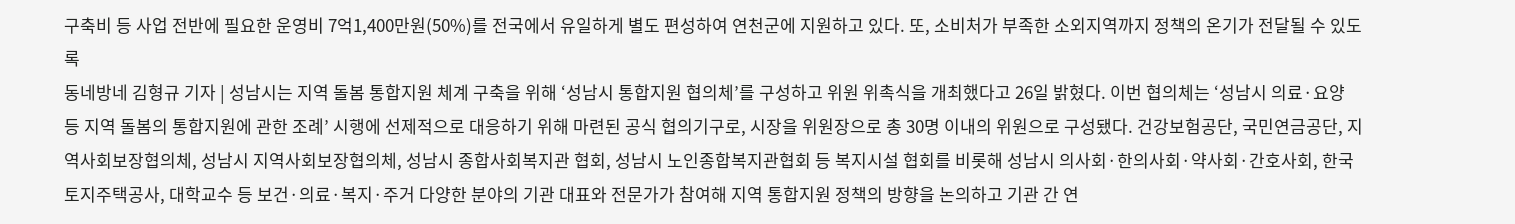구축비 등 사업 전반에 필요한 운영비 7억1,400만원(50%)를 전국에서 유일하게 별도 편성하여 연천군에 지원하고 있다. 또, 소비처가 부족한 소외지역까지 정책의 온기가 전달될 수 있도록
동네방네 김형규 기자 | 성남시는 지역 돌봄 통합지원 체계 구축을 위해 ‘성남시 통합지원 협의체’를 구성하고 위원 위촉식을 개최했다고 26일 밝혔다. 이번 협의체는 ‘성남시 의료·요양 등 지역 돌봄의 통합지원에 관한 조례’ 시행에 선제적으로 대응하기 위해 마련된 공식 협의기구로, 시장을 위원장으로 총 30명 이내의 위원으로 구성됐다. 건강보험공단, 국민연금공단, 지역사회보장협의체, 성남시 지역사회보장협의체, 성남시 종합사회복지관 협회, 성남시 노인종합복지관협회 등 복지시설 협회를 비롯해 성남시 의사회·한의사회·약사회·간호사회, 한국토지주택공사, 대학교수 등 보건·의료·복지·주거 다양한 분야의 기관 대표와 전문가가 참여해 지역 통합지원 정책의 방향을 논의하고 기관 간 연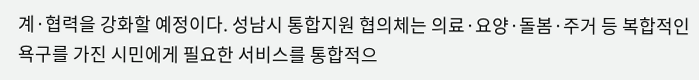계·협력을 강화할 예정이다. 성남시 통합지원 협의체는 의료·요양·돌봄·주거 등 복합적인 욕구를 가진 시민에게 필요한 서비스를 통합적으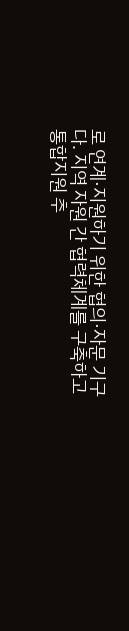로 연계·지원하기 위한 협의·자문 기구다. 지역 자원 간 협력체계를 구축하고 통합지원 추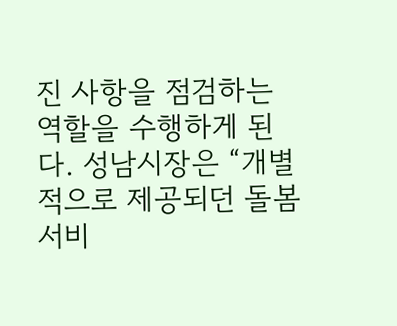진 사항을 점검하는 역할을 수행하게 된다. 성남시장은 “개별적으로 제공되던 돌봄 서비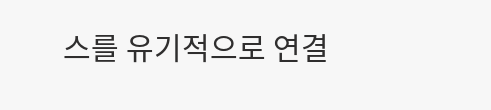스를 유기적으로 연결